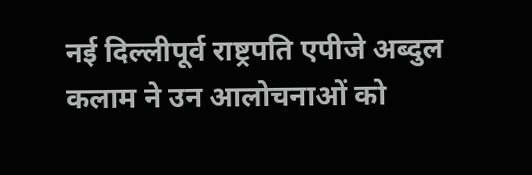नई दिल्लीपूर्व राष्ट्रपति एपीजे अब्दुल कलाम ने उन आलोचनाओं को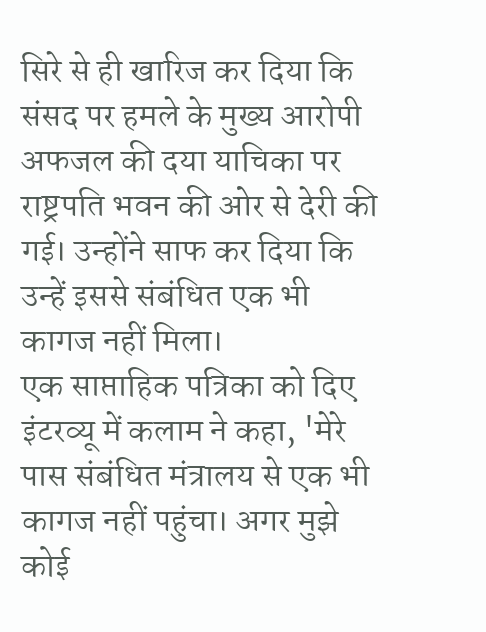सिरे से ही खारिज कर दिया कि संसद पर हमले के मुख्य आरोपी अफजल की दया याचिका पर राष्ट्रपति भवन की ओर से देरी की गई। उन्होंने साफ कर दिया कि उन्हें इससे संबंधित एक भी कागज नहीं मिला।
एक साप्ताहिक पत्रिका को दिए इंटरव्यू में कलाम ने कहा, 'मेरे पास संबंधित मंत्रालय से एक भी कागज नहीं पहुंचा। अगर मुझे कोई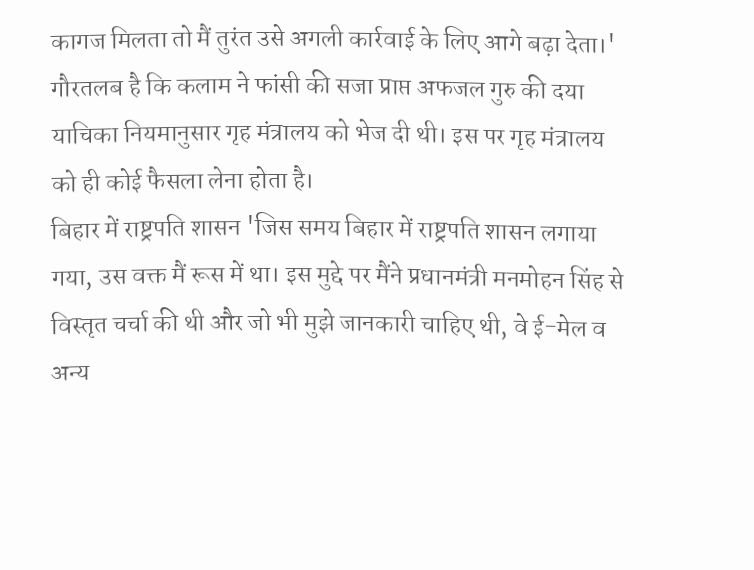कागज मिलता तो मैं तुरंत उसे अगली कार्रवाई के लिए आगे बढ़ा देता।'
गौरतलब है कि कलाम ने फांसी की सजा प्राप्त अफजल गुरु की दया याचिका नियमानुसार गृह मंत्रालय को भेज दी थी। इस पर गृह मंत्रालय को ही कोई फैसला लेना होता है।
बिहार में राष्ट्रपति शासन 'जिस समय बिहार में राष्ट्रपति शासन लगाया गया, उस वक्त मैं रूस में था। इस मुद्दे पर मैंने प्रधानमंत्री मनमोहन सिंह से विस्तृत चर्चा की थी और जो भी मुझे जानकारी चाहिए थी, वे ई-मेल व अन्य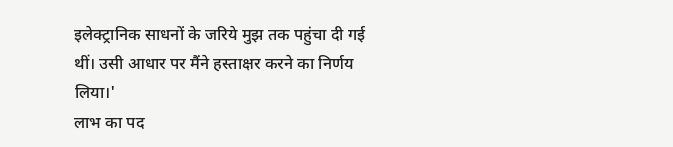इलेक्ट्रानिक साधनों के जरिये मुझ तक पहुंचा दी गई थीं। उसी आधार पर मैंने हस्ताक्षर करने का निर्णय लिया।'
लाभ का पद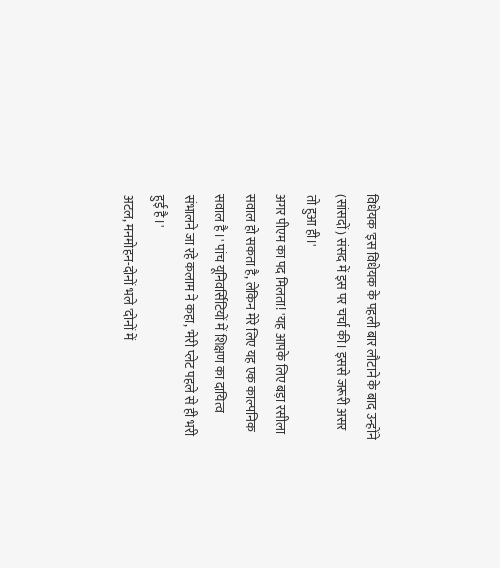विधेयक 'इस विधेयक के पहली बार लौटाने के बाद उन्होंने (सांसदों) संसद में इस पर चर्चा की। इससे जरूरी असर तो हुआ ही।'
अगर पीएम का पद मिलता! 'यह आपके लिए बड़ा रसीला सवाल हो सकता है, लेकिन मेरे लिए यह एक काल्पनिक सवाल है।' पांच यूनिवर्सिटियों में शिक्षण का दायित्व संभालने जा रहे कलाम ने कहा, 'मेरी प्लेट पहले से ही भरी हुई है।'
अटल, मनमोहन-दोनों भले 'दोनों में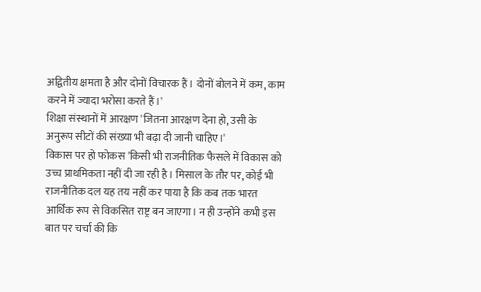अद्वितीय क्षमता है और दोनों विचारक हैं। दोनों बोलने में कम, काम करने में ज्यादा भरोसा करते हैं।'
शिक्षा संस्थानों में आरक्षण 'जितना आरक्षण देना हो, उसी के अनुरूप सीटों की संख्या भी बढ़ा दी जानी चाहिए।'
विकास पर हो फोकस 'किसी भी राजनीतिक फैसले में विकास को उच्च प्राथमिकता नहीं दी जा रही है। मिसाल के तौर पर, कोई भी राजनीतिक दल यह तय नहीं कर पाया है कि कब तक भारत आर्थिक रूप से विकसित राष्ट्र बन जाएगा। न ही उन्होंने कभी इस बात पर चर्चा की कि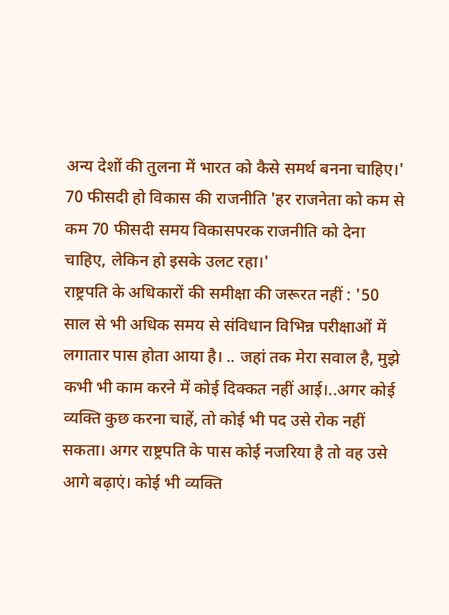अन्य देशों की तुलना में भारत को कैसे समर्थ बनना चाहिए।'
70 फीसदी हो विकास की राजनीति 'हर राजनेता को कम से कम 70 फीसदी समय विकासपरक राजनीति को देना चाहिए, लेकिन हो इसके उलट रहा।'
राष्ट्रपति के अधिकारों की समीक्षा की जरूरत नहीं : '50 साल से भी अधिक समय से संविधान विभिन्न परीक्षाओं में लगातार पास होता आया है। .. जहां तक मेरा सवाल है, मुझे कभी भी काम करने में कोई दिक्कत नहीं आई।..अगर कोई व्यक्ति कुछ करना चाहें, तो कोई भी पद उसे रोक नहीं सकता। अगर राष्ट्रपति के पास कोई नजरिया है तो वह उसे आगे बढ़ाएं। कोई भी व्यक्ति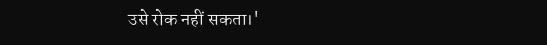उसे रोक नहीं सकता।'